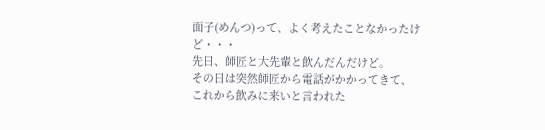面子(めんつ)って、よく考えたことなかったけど・・・
先日、師匠と大先輩と飲んだんだけど。
その日は突然師匠から電話がかかってきて、
これから飲みに来いと言われた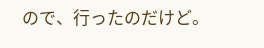ので、行ったのだけど。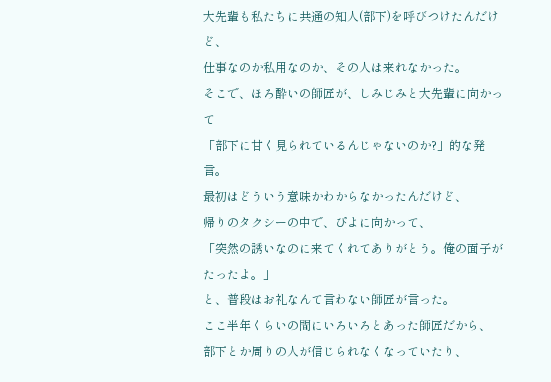大先輩も私たちに共通の知人(部下)を呼びつけたんだけど、
仕事なのか私用なのか、その人は来れなかった。
そこで、ほろ酔いの師匠が、しみじみと大先輩に向かって
「部下に甘く見られているんじゃないのか?」的な発言。
最初はどういう意味かわからなかったんだけど、
帰りのタクシーの中で、ぴよに向かって、
「突然の誘いなのに来てくれてありがとう。俺の面子がたったよ。」
と、普段はお礼なんて言わない師匠が言った。
ここ半年くらいの間にいろいろとあった師匠だから、
部下とか周りの人が信じられなくなっていたり、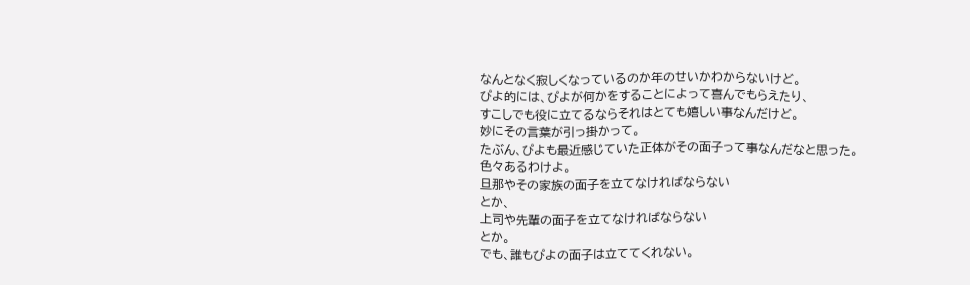なんとなく寂しくなっているのか年のせいかわからないけど。
ぴよ的には、ぴよが何かをすることによって喜んでもらえたり、
すこしでも役に立てるならそれはとても嬉しい事なんだけど。
妙にその言葉が引っ掛かって。
たぶん、ぴよも最近感じていた正体がその面子って事なんだなと思った。
色々あるわけよ。
旦那やその家族の面子を立てなければならない
とか、
上司や先輩の面子を立てなければならない
とか。
でも、誰もぴよの面子は立ててくれない。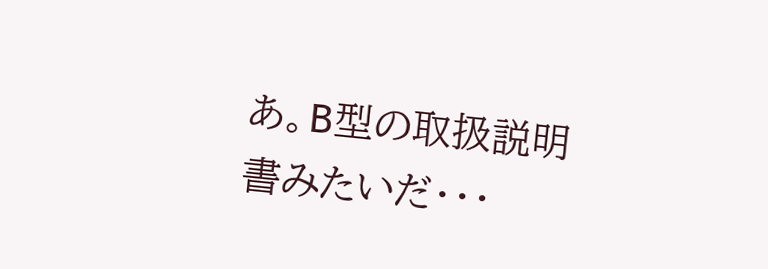あ。B型の取扱説明書みたいだ・・・